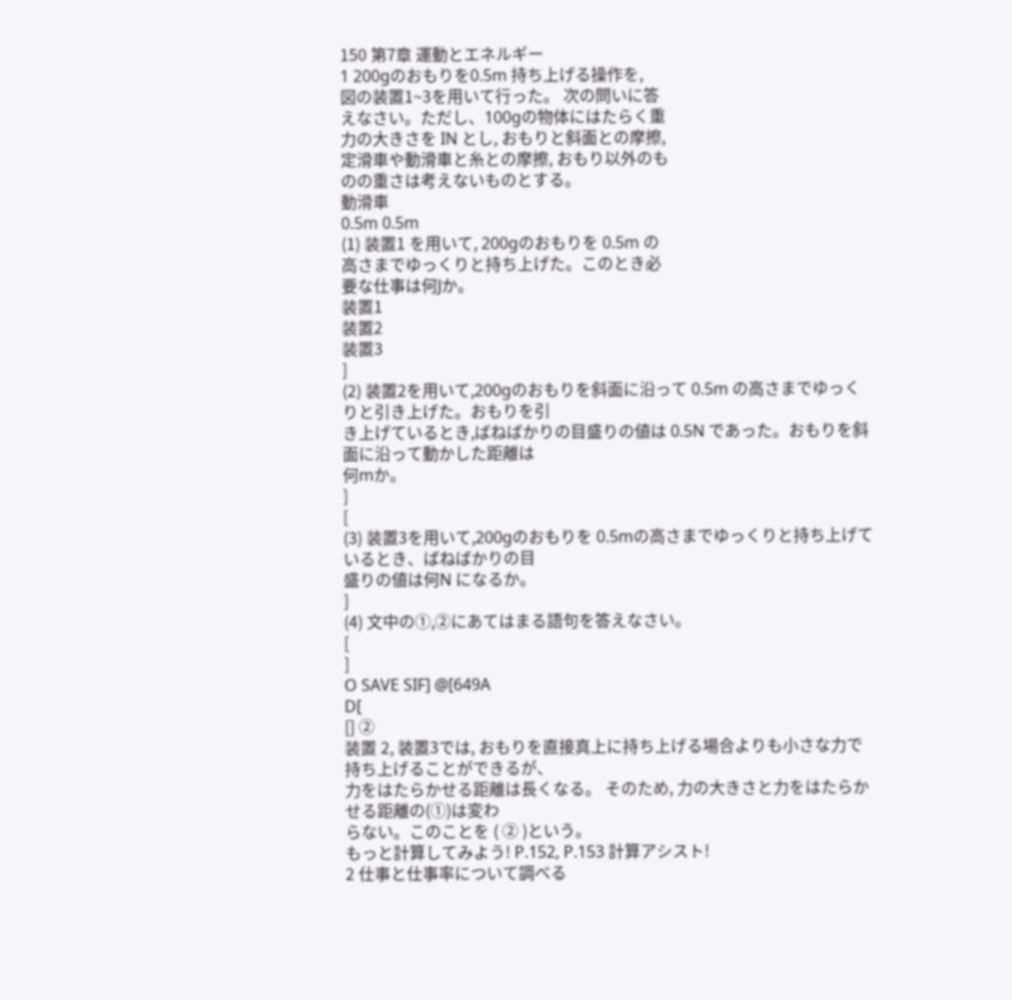150 第7章 運動とエネルギー
1 200gのおもりを0.5m 持ち上げる操作を,
図の装置1~3を用いて行った。 次の問いに答
えなさい。ただし、100gの物体にはたらく重
力の大きさを IN とし, おもりと斜面との摩擦,
定滑車や動滑車と糸との摩擦, おもり以外のも
のの重さは考えないものとする。
動滑車
0.5m 0.5m
(1) 装置1 を用いて, 200gのおもりを 0.5m の
高さまでゆっくりと持ち上げた。このとき必
要な仕事は何Jか。
装置1
装置2
装置3
]
(2) 装置2を用いて,200gのおもりを斜面に沿って 0.5m の高さまでゆっくりと引き上げた。おもりを引
き上げているとき,ばねばかりの目盛りの値は 0.5N であった。おもりを斜面に沿って動かした距離は
何mか。
]
[
(3) 装置3を用いて,200gのおもりを 0.5mの高さまでゆっくりと持ち上げているとき、ばねばかりの目
盛りの値は何N になるか。
]
(4) 文中の①,②にあてはまる語句を答えなさい。
[
]
O SAVE SIF] @[649A
D[
[] ②
装置 2, 装置3では, おもりを直接真上に持ち上げる場合よりも小さな力で持ち上げることができるが、
力をはたらかせる距離は長くなる。 そのため, 力の大きさと力をはたらかせる距離の(①)は変わ
らない。このことを ( ② )という。
もっと計算してみよう! P.152, P.153 計算アシスト!
2 仕事と仕事率について調べる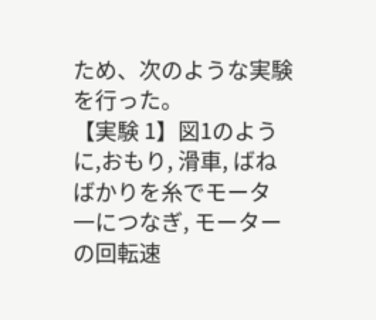ため、次のような実験を行った。
【実験 1】図1のように,おもり, 滑車, ばねばかりを糸でモータ
一につなぎ, モーターの回転速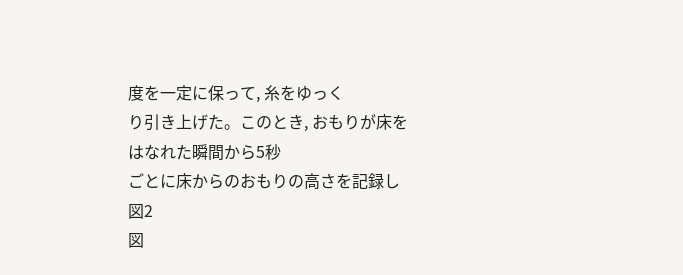度を一定に保って, 糸をゆっく
り引き上げた。このとき, おもりが床をはなれた瞬間から5秒
ごとに床からのおもりの高さを記録し
図2
図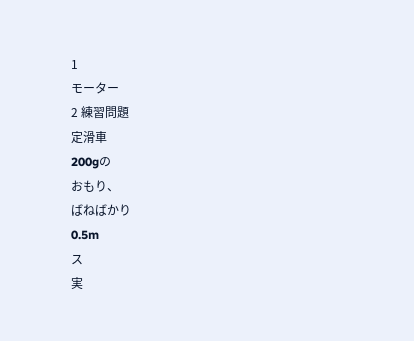1
モーター
2 練習問題
定滑車
200gの
おもり、
ばねばかり
0.5m
ス
実